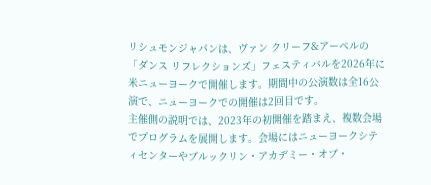リシュモンジャパンは、ヴァン クリーフ&アーペルの「ダンス リフレクションズ」フェスティバルを2026年に米ニューヨークで開催します。期間中の公演数は全16公演で、ニューヨークでの開催は2回目です。
主催側の説明では、2023年の初開催を踏まえ、複数会場でプログラムを展開します。会場にはニューヨークシティセンターやブルックリン・アカデミー・オブ・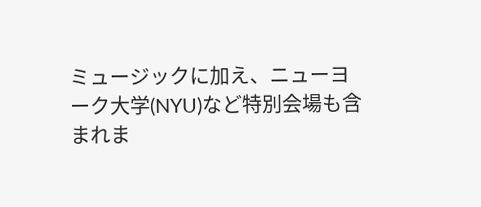ミュージックに加え、ニューヨーク大学(NYU)など特別会場も含まれま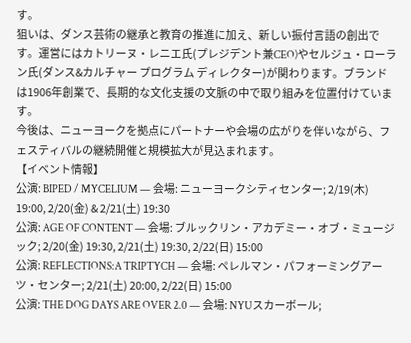す。
狙いは、ダンス芸術の継承と教育の推進に加え、新しい振付言語の創出です。運営にはカトリーヌ・レニエ氏(プレジデント兼CEO)やセルジュ・ローラン氏(ダンス&カルチャー プログラム ディレクター)が関わります。ブランドは1906年創業で、長期的な文化支援の文脈の中で取り組みを位置付けています。
今後は、ニューヨークを拠点にパートナーや会場の広がりを伴いながら、フェスティバルの継続開催と規模拡大が見込まれます。
【イベント情報】
公演: BIPED / MYCELIUM — 会場: ニューヨークシティセンター; 2/19(木) 19:00, 2/20(金) & 2/21(土) 19:30
公演: AGE OF CONTENT — 会場: ブルックリン・アカデミー・オブ・ミュージック; 2/20(金) 19:30, 2/21(土) 19:30, 2/22(日) 15:00
公演: REFLECTIONS:A TRIPTYCH — 会場: ペレルマン・パフォーミングアーツ・センター; 2/21(土) 20:00, 2/22(日) 15:00
公演: THE DOG DAYS ARE OVER 2.0 — 会場: NYUスカーボール;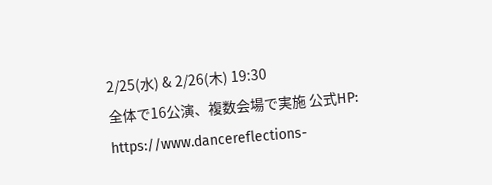2/25(水) & 2/26(木) 19:30
全体で16公演、複数会場で実施 公式HP: https://www.dancereflections-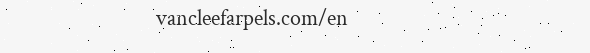vancleefarpels.com/en